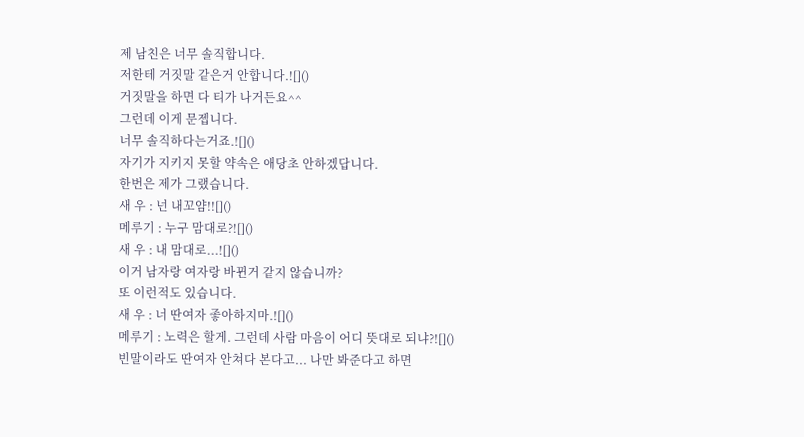제 남친은 너무 솔직합니다.
저한테 거짓말 같은거 안합니다.![]()
거짓말을 하면 다 티가 나거든요^^
그런데 이게 문젭니다.
너무 솔직하다는거죠.![]()
자기가 지키지 못할 약속은 애당초 안하겠답니다.
한번은 제가 그랬습니다.
새 우 : 넌 내꼬얌!![]()
메루기 : 누구 맘대로?![]()
새 우 : 내 맘대로...![]()
이거 남자랑 여자랑 바뀐거 같지 않습니까?
또 이런적도 있습니다.
새 우 : 너 딴여자 좋아하지마.![]()
메루기 : 노력은 할게. 그런데 사람 마음이 어디 뜻대로 되냐?![]()
빈말이라도 딴여자 안쳐다 본다고... 나만 봐준다고 하면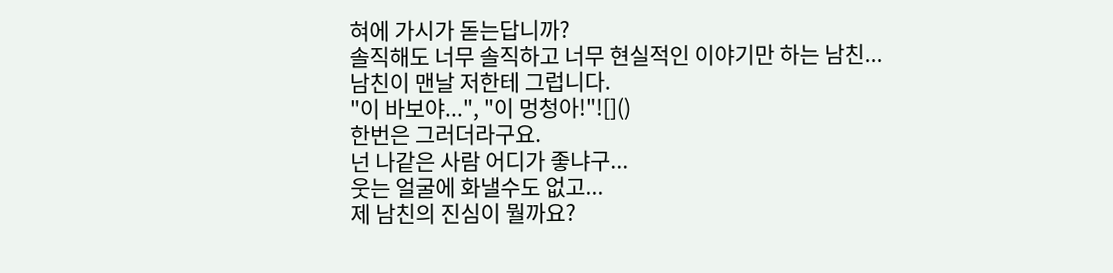혀에 가시가 돋는답니까?
솔직해도 너무 솔직하고 너무 현실적인 이야기만 하는 남친...
남친이 맨날 저한테 그럽니다.
"이 바보야...", "이 멍청아!"![]()
한번은 그러더라구요.
넌 나같은 사람 어디가 좋냐구...
웃는 얼굴에 화낼수도 없고...
제 남친의 진심이 뭘까요?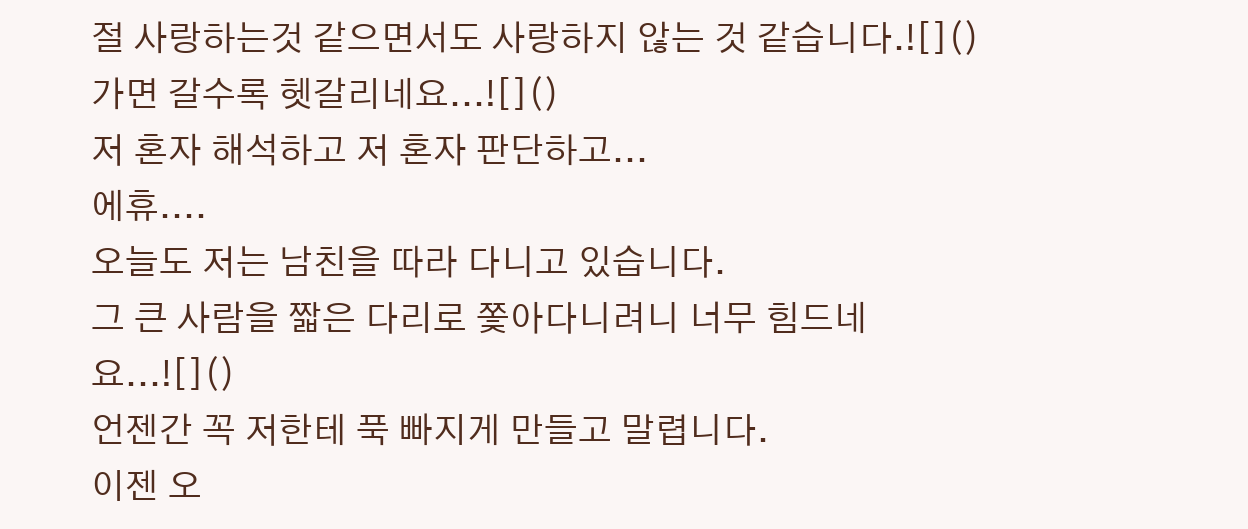절 사랑하는것 같으면서도 사랑하지 않는 것 같습니다.![]()
가면 갈수록 헷갈리네요...![]()
저 혼자 해석하고 저 혼자 판단하고...
에휴....
오늘도 저는 남친을 따라 다니고 있습니다.
그 큰 사람을 짧은 다리로 쫓아다니려니 너무 힘드네요...![]()
언젠간 꼭 저한테 푹 빠지게 만들고 말렵니다.
이젠 오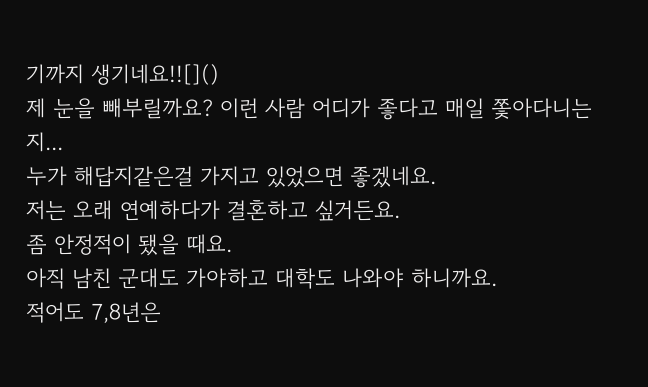기까지 생기네요!![]()
제 눈을 빼부릴까요? 이런 사람 어디가 좋다고 매일 쫓아다니는지...
누가 해답지같은걸 가지고 있었으면 좋겠네요.
저는 오래 연예하다가 결혼하고 싶거든요.
좀 안정적이 됐을 때요.
아직 남친 군대도 가야하고 대학도 나와야 하니까요.
적어도 7,8년은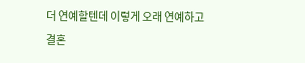더 연예할텐데 이렇게 오래 연예하고
결혼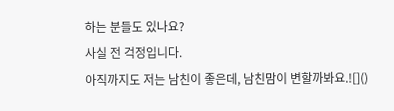하는 분들도 있나요?
사실 전 걱정입니다.
아직까지도 저는 남친이 좋은데, 남친맘이 변할까봐요.![]()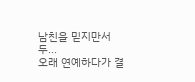남친을 믿지만서두...
오래 연예하다가 결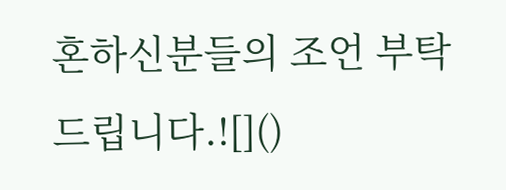혼하신분들의 조언 부탁드립니다.![]()